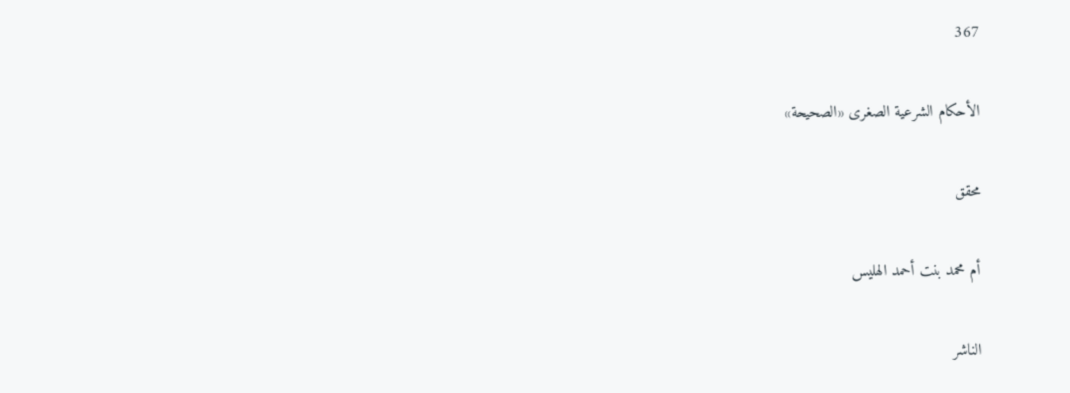367

الأحكام الشرعية الصغرى «الصحيحة»

محقق

أم محمد بنت أحمد الهليس

الناشر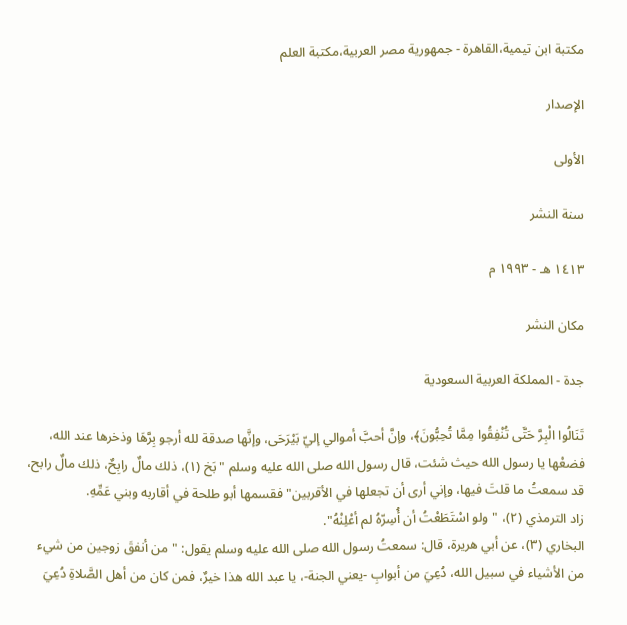مكتبة ابن تيمية،القاهرة - جمهورية مصر العربية،مكتبة العلم

الإصدار

الأولى

سنة النشر

١٤١٣ هـ - ١٩٩٣ م

مكان النشر

جدة - المملكة العربية السعودية

تَنَالُوا الْبِرَّ حَتَّى تُنْفِقُوا مِمَّا تُحِبُّونَ﴾، وإنَّ أحبَّ أموالي إليّ بَيْرَحَى، وإنَّها صدقة لله أرجو بِرَّهَا وذخرها عند الله، فضعْها يا رسول الله حيث شئت، قال رسول الله صلى الله عليه وسلم "بَخ (١)، ذلك مالٌ رابِحٌ، ذلك مالٌ رابح، قد سمعتُ ما قلتَ فيها، وإني أرى أن تجعلها في الأقربين" فقسمها أبو طلحة في أقاربه وبني عَمِّهِ.
زاد الترمذي (٢)، "ولو اسْتَطَعْتُ أن أُسِرّهُ لم أعْلِنْهُ".
البخاري (٣)، عن أبي هريرة، قال: سمعتُ رسول الله صلى الله عليه وسلم يقول: "من أنفقَ زوجين من شيء من الأشياء في سبيل الله، دُعِيَ من أبوابِ -يعني الجنة-، يا عبد الله هذا خيرٌ، فمن كان من أهل الصَّلاةِ دُعِيَ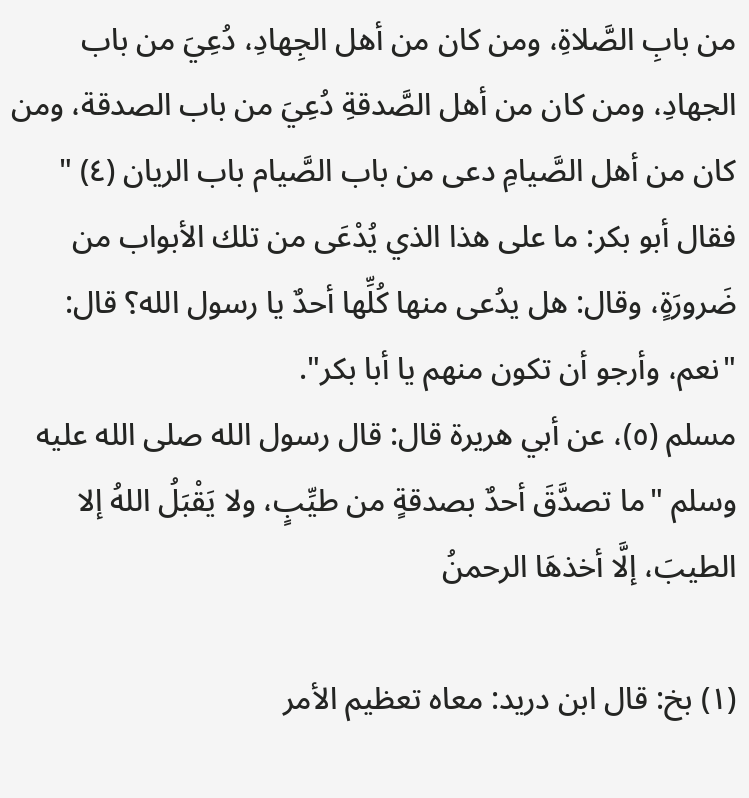من بابِ الصَّلاةِ، ومن كان من أهل الجِهادِ، دُعِيَ من باب الجهادِ، ومن كان من أهل الصَّدقةِ دُعِيَ من باب الصدقة، ومن كان من أهل الصَّيامِ دعى من باب الصَّيام باب الريان (٤) " فقال أبو بكر: ما على هذا الذي يُدْعَى من تلك الأبواب من ضَرورَةٍ، وقال: هل يدُعى منها كُلِّها أحدٌ يا رسول الله؟ قال: "نعم، وأرجو أن تكون منهم يا أبا بكر".
مسلم (٥)، عن أبي هريرة قال: قال رسول الله صلى الله عليه وسلم "ما تصدَّقَ أحدٌ بصدقةٍ من طيِّبٍ، ولا يَقْبَلُ اللهُ إلا الطيبَ، إلَّا أخذهَا الرحمنُ

(١) بخ: قال ابن دريد: معاه تعظيم الأمر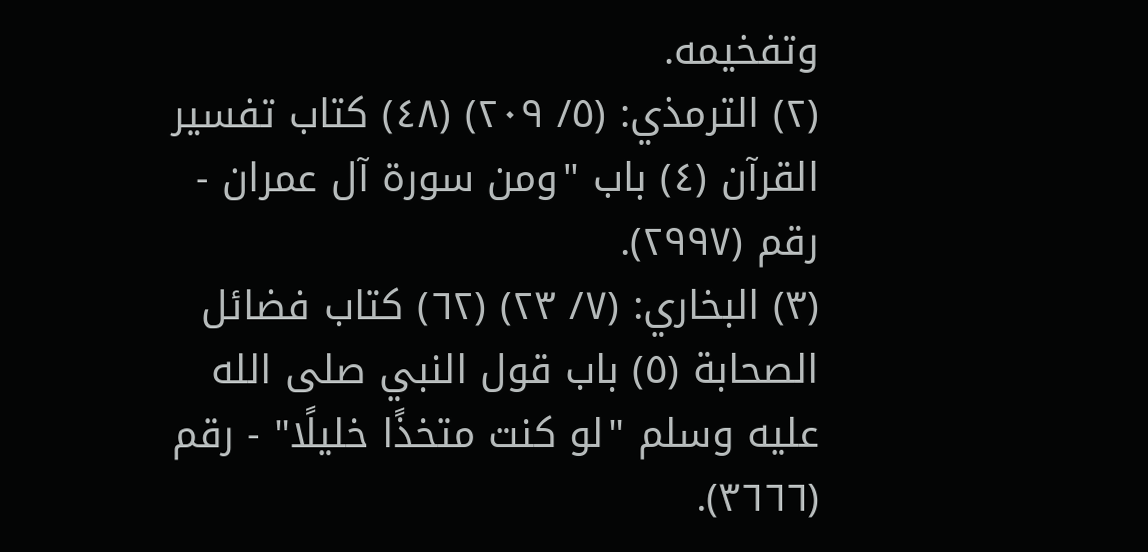وتفخيمه.
(٢) الترمذي: (٥/ ٢٠٩) (٤٨) كتاب تفسير القرآن (٤) باب "ومن سورة آل عمران - رقم (٢٩٩٧).
(٣) البخاري: (٧/ ٢٣) (٦٢) كتاب فضائل الصحابة (٥) باب قول النبي صلى الله عليه وسلم "لو كنت متخذًا خليلًا" - رقم (٣٦٦٦).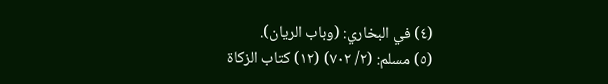(٤) في البخاري: (وباب الريان).
(٥) مسلم: (٢/ ٧٠٢) (١٢) كتاب الزكاة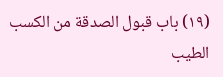(١٩) باب قبول الصدقة من الكسب الطيب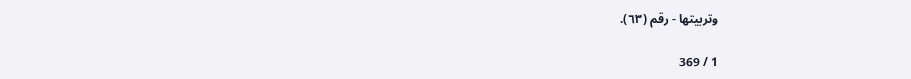وتربيتها - رقم (٦٣).

1 / 369